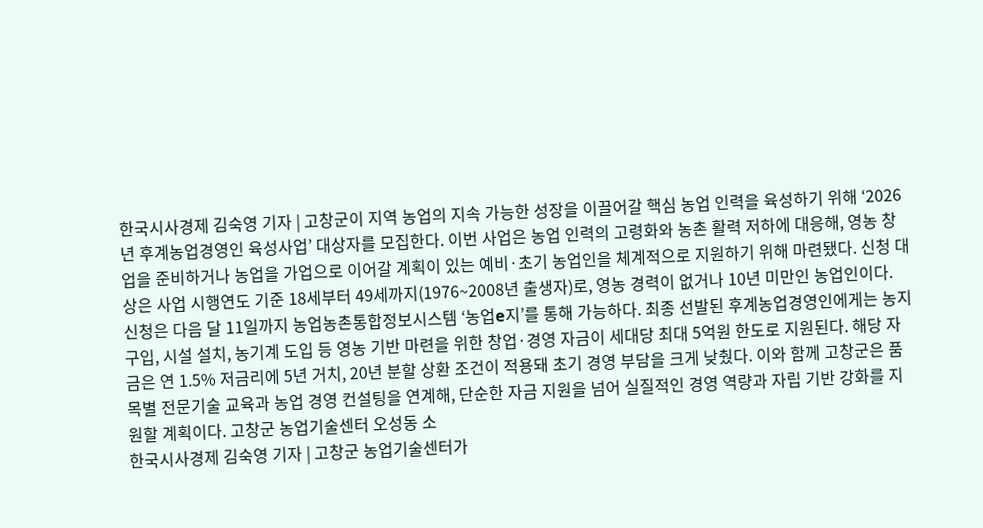한국시사경제 김숙영 기자 | 고창군이 지역 농업의 지속 가능한 성장을 이끌어갈 핵심 농업 인력을 육성하기 위해 ‘2026년 후계농업경영인 육성사업’ 대상자를 모집한다. 이번 사업은 농업 인력의 고령화와 농촌 활력 저하에 대응해, 영농 창업을 준비하거나 농업을 가업으로 이어갈 계획이 있는 예비·초기 농업인을 체계적으로 지원하기 위해 마련됐다. 신청 대상은 사업 시행연도 기준 18세부터 49세까지(1976~2008년 출생자)로, 영농 경력이 없거나 10년 미만인 농업인이다. 신청은 다음 달 11일까지 농업농촌통합정보시스템 ‘농업e지’를 통해 가능하다. 최종 선발된 후계농업경영인에게는 농지 구입, 시설 설치, 농기계 도입 등 영농 기반 마련을 위한 창업·경영 자금이 세대당 최대 5억원 한도로 지원된다. 해당 자금은 연 1.5% 저금리에 5년 거치, 20년 분할 상환 조건이 적용돼 초기 경영 부담을 크게 낮췄다. 이와 함께 고창군은 품목별 전문기술 교육과 농업 경영 컨설팅을 연계해, 단순한 자금 지원을 넘어 실질적인 경영 역량과 자립 기반 강화를 지원할 계획이다. 고창군 농업기술센터 오성동 소
한국시사경제 김숙영 기자 | 고창군 농업기술센터가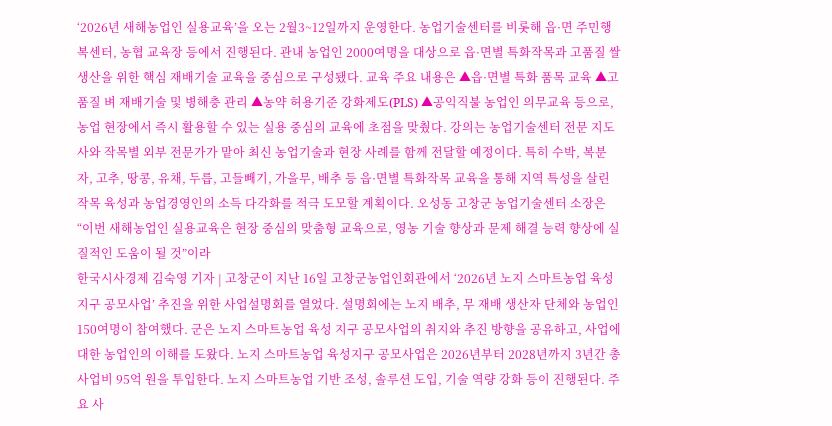‘2026년 새해농업인 실용교육’을 오는 2월3~12일까지 운영한다. 농업기술센터를 비롯해 읍·면 주민행복센터, 농협 교육장 등에서 진행된다. 관내 농업인 2000여명을 대상으로 읍·면별 특화작목과 고품질 쌀 생산을 위한 핵심 재배기술 교육을 중심으로 구성됐다. 교육 주요 내용은 ▲읍·면별 특화 품목 교육 ▲고품질 벼 재배기술 및 병해충 관리 ▲농약 허용기준 강화제도(PLS) ▲공익직불 농업인 의무교육 등으로, 농업 현장에서 즉시 활용할 수 있는 실용 중심의 교육에 초점을 맞췄다. 강의는 농업기술센터 전문 지도사와 작목별 외부 전문가가 맡아 최신 농업기술과 현장 사례를 함께 전달할 예정이다. 특히 수박, 복분자, 고추, 땅콩, 유채, 두릅, 고들빼기, 가을무, 배추 등 읍·면별 특화작목 교육을 통해 지역 특성을 살린 작목 육성과 농업경영인의 소득 다각화를 적극 도모할 계획이다. 오성동 고창군 농업기술센터 소장은 “이번 새해농업인 실용교육은 현장 중심의 맞춤형 교육으로, 영농 기술 향상과 문제 해결 능력 향상에 실질적인 도움이 될 것”이라
한국시사경제 김숙영 기자 | 고창군이 지난 16일 고창군농업인회관에서 ‘2026년 노지 스마트농업 육성지구 공모사업’ 추진을 위한 사업설명회를 열었다. 설명회에는 노지 배추, 무 재배 생산자 단체와 농업인 150여명이 참여했다. 군은 노지 스마트농업 육성 지구 공모사업의 취지와 추진 방향을 공유하고, 사업에 대한 농업인의 이해를 도왔다. 노지 스마트농업 육성지구 공모사업은 2026년부터 2028년까지 3년간 총사업비 95억 원을 투입한다. 노지 스마트농업 기반 조성, 솔루션 도입, 기술 역량 강화 등이 진행된다. 주요 사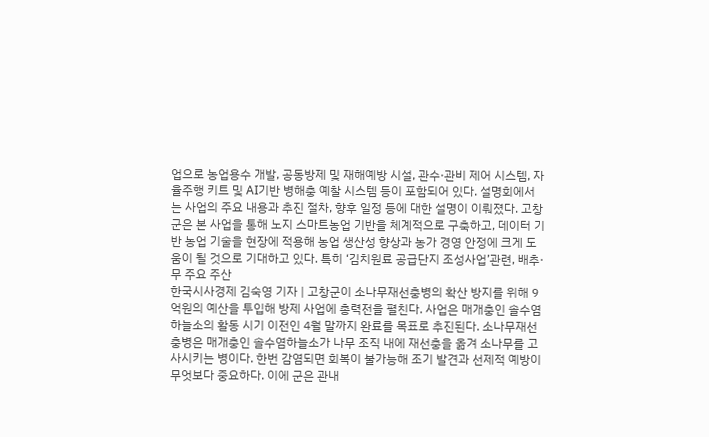업으로 농업용수 개발, 공동방제 및 재해예방 시설, 관수·관비 제어 시스템, 자율주행 키트 및 AI기반 병해충 예찰 시스템 등이 포함되어 있다. 설명회에서는 사업의 주요 내용과 추진 절차, 향후 일정 등에 대한 설명이 이뤄졌다. 고창군은 본 사업을 통해 노지 스마트농업 기반을 체계적으로 구축하고, 데이터 기반 농업 기술을 현장에 적용해 농업 생산성 향상과 농가 경영 안정에 크게 도움이 될 것으로 기대하고 있다. 특히 ‘김치원료 공급단지 조성사업’관련, 배추·무 주요 주산
한국시사경제 김숙영 기자 | 고창군이 소나무재선충병의 확산 방지를 위해 9억원의 예산을 투입해 방제 사업에 총력전을 펼친다. 사업은 매개충인 솔수염하늘소의 활동 시기 이전인 4월 말까지 완료를 목표로 추진된다. 소나무재선충병은 매개충인 솔수염하늘소가 나무 조직 내에 재선충을 옮겨 소나무를 고사시키는 병이다. 한번 감염되면 회복이 불가능해 조기 발견과 선제적 예방이 무엇보다 중요하다. 이에 군은 관내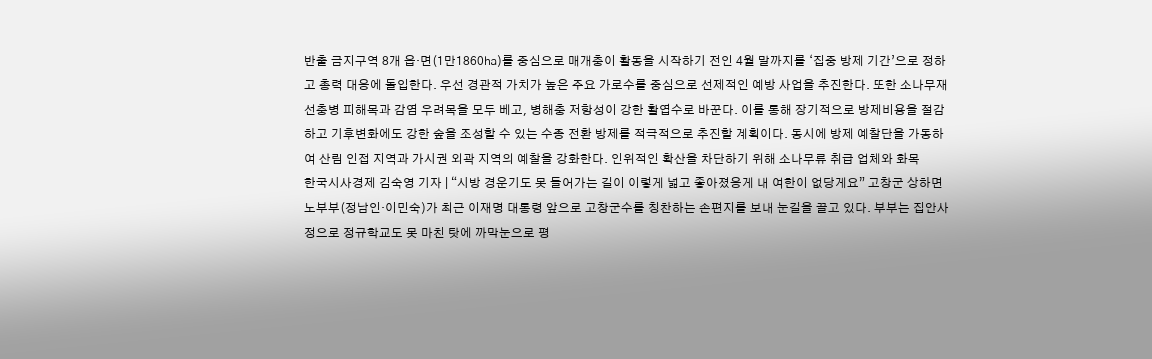반출 금지구역 8개 읍·면(1만1860㏊)를 중심으로 매개충이 활동을 시작하기 전인 4월 말까지를 ‘집중 방제 기간’으로 정하고 총력 대응에 돌입한다. 우선 경관적 가치가 높은 주요 가로수를 중심으로 선제적인 예방 사업을 추진한다. 또한 소나무재선충병 피해목과 감염 우려목을 모두 베고, 병해충 저항성이 강한 활엽수로 바꾼다. 이를 통해 장기적으로 방제비용을 절감하고 기후변화에도 강한 숲을 조성할 수 있는 수종 전환 방제를 적극적으로 추진할 계획이다. 동시에 방제 예찰단을 가동하여 산림 인접 지역과 가시권 외곽 지역의 예찰을 강화한다. 인위적인 확산을 차단하기 위해 소나무류 취급 업체와 화목
한국시사경제 김숙영 기자 | “시방 경운기도 못 들어가는 길이 이렇게 넓고 좋아졌응게 내 여한이 없당게요” 고창군 상하면 노부부(정남인·이민숙)가 최근 이재명 대통령 앞으로 고창군수를 칭찬하는 손편지를 보내 눈길을 끌고 있다. 부부는 집안사정으로 정규학교도 못 마친 탓에 까막눈으로 평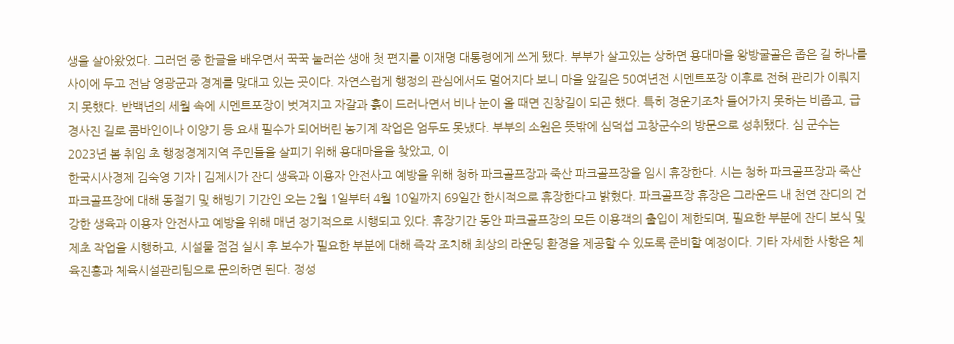생을 살아왔었다. 그러던 중 한글을 배우면서 꾹꾹 눌러쓴 생애 첫 편지를 이재명 대통령에게 쓰게 됐다. 부부가 살고있는 상하면 용대마을 왕방굴골은 좁은 길 하나를 사이에 두고 전남 영광군과 경계를 맞대고 있는 곳이다. 자연스럽게 행정의 관심에서도 멀어지다 보니 마을 앞길은 50여년전 시멘트포장 이후로 전혀 관리가 이뤄지지 못했다. 반백년의 세월 속에 시멘트포장이 벗겨지고 자갈과 흙이 드러나면서 비나 눈이 올 때면 진창길이 되곤 했다. 특히 경운기조차 들어가지 못하는 비좁고, 급경사진 길로 콤바인이나 이양기 등 요새 필수가 되어버린 농기계 작업은 엄두도 못냈다. 부부의 소원은 뜻밖에 심덕섭 고창군수의 방문으로 성취됐다. 심 군수는 2023년 봄 취임 초 행정경계지역 주민들을 살피기 위해 용대마을을 찾았고, 이
한국시사경제 김숙영 기자 | 김제시가 잔디 생육과 이용자 안전사고 예방을 위해 청하 파크골프장과 죽산 파크골프장을 임시 휴장한다. 시는 청하 파크골프장과 죽산 파크골프장에 대해 동절기 및 해빙기 기간인 오는 2월 1일부터 4월 10일까지 69일간 한시적으로 휴장한다고 밝혔다. 파크골프장 휴장은 그라운드 내 천연 잔디의 건강한 생육과 이용자 안전사고 예방을 위해 매년 정기적으로 시행되고 있다. 휴장기간 동안 파크골프장의 모든 이용객의 출입이 제한되며, 필요한 부분에 잔디 보식 및 제초 작업을 시행하고, 시설물 점검 실시 후 보수가 필요한 부분에 대해 즉각 조치해 최상의 라운딩 환경을 제공할 수 있도록 준비할 예정이다. 기타 자세한 사항은 체육진흥과 체육시설관리팀으로 문의하면 된다. 정성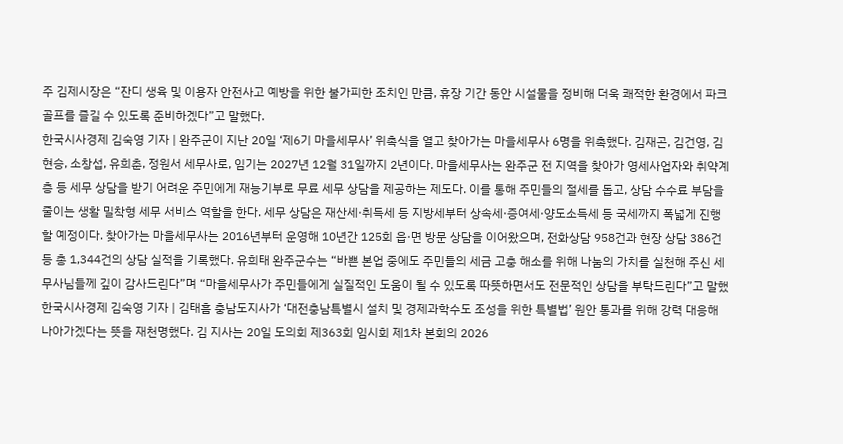주 김제시장은 “잔디 생육 및 이용자 안전사고 예방을 위한 불가피한 조치인 만큼, 휴장 기간 동안 시설물을 정비해 더욱 쾌적한 환경에서 파크골프를 즐길 수 있도록 준비하겠다”고 말했다.
한국시사경제 김숙영 기자 | 완주군이 지난 20일 ‘제6기 마을세무사’ 위촉식을 열고 찾아가는 마을세무사 6명을 위촉했다. 김재곤, 김건영, 김현승, 소창섭, 유희춘, 정원서 세무사로, 임기는 2027년 12월 31일까지 2년이다. 마을세무사는 완주군 전 지역을 찾아가 영세사업자와 취약계층 등 세무 상담을 받기 어려운 주민에게 재능기부로 무료 세무 상담을 제공하는 제도다. 이를 통해 주민들의 절세를 돕고, 상담 수수료 부담을 줄이는 생활 밀착형 세무 서비스 역할을 한다. 세무 상담은 재산세·취득세 등 지방세부터 상속세·증여세·양도소득세 등 국세까지 폭넓게 진행할 예정이다. 찾아가는 마을세무사는 2016년부터 운영해 10년간 125회 읍·면 방문 상담을 이어왔으며, 전화상담 958건과 현장 상담 386건 등 총 1,344건의 상담 실적을 기록했다. 유희태 완주군수는 “바쁜 본업 중에도 주민들의 세금 고충 해소를 위해 나눔의 가치를 실천해 주신 세무사님들께 깊이 감사드린다”며 “마을세무사가 주민들에게 실질적인 도움이 될 수 있도록 따뜻하면서도 전문적인 상담을 부탁드린다”고 말했
한국시사경제 김숙영 기자 | 김태흠 충남도지사가 ‘대전충남특별시 설치 및 경제과학수도 조성을 위한 특별법’ 원안 통과를 위해 강력 대응해 나아가겠다는 뜻을 재천명했다. 김 지사는 20일 도의회 제363회 임시회 제1차 본회의 2026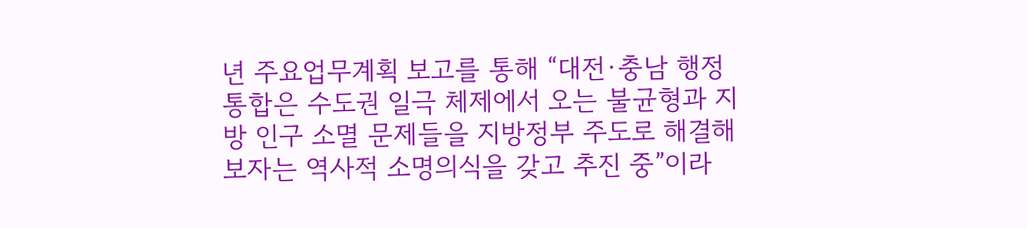년 주요업무계획 보고를 통해 “대전·충남 행정통합은 수도권 일극 체제에서 오는 불균형과 지방 인구 소멸 문제들을 지방정부 주도로 해결해보자는 역사적 소명의식을 갖고 추진 중”이라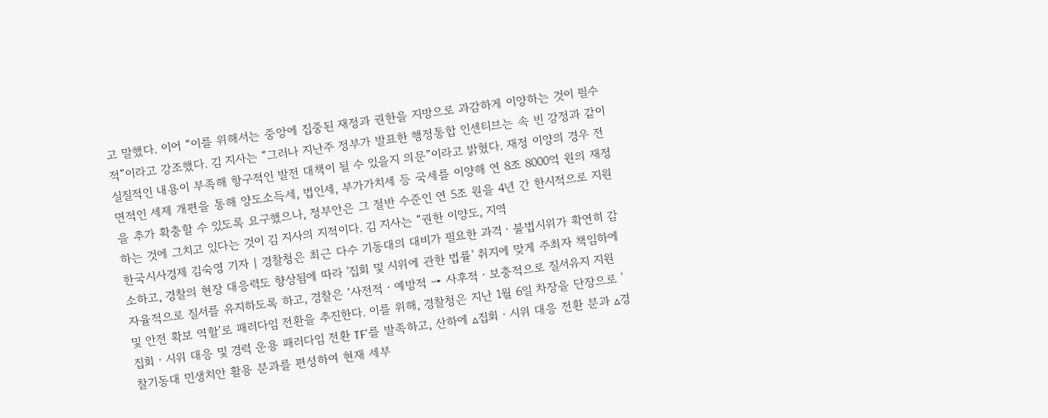고 말했다. 이어 “이를 위해서는 중앙에 집중된 재정과 권한을 지방으로 과감하게 이양하는 것이 필수적”이라고 강조했다. 김 지사는 “그러나 지난주 정부가 발표한 행정통합 인센티브는 속 빈 강정과 같이 실질적인 내용이 부족해 항구적인 발전 대책이 될 수 있을지 의문”이라고 밝혔다. 재정 이양의 경우 전면적인 세제 개편을 통해 양도소득세, 법인세, 부가가치세 등 국세를 이양해 연 8조 8000억 원의 재정을 추가 확충할 수 있도록 요구했으나, 정부안은 그 절반 수준인 연 5조 원을 4년 간 한시적으로 지원하는 것에 그치고 있다는 것이 김 지사의 지적이다. 김 지사는 “권한 이양도, 지역
한국시사경제 김숙영 기자 | 경찰청은 최근 다수 기동대의 대비가 필요한 과격ㆍ불법시위가 확연히 감소하고, 경찰의 현장 대응력도 향상됨에 따라 '집회 및 시위에 관한 법률' 취지에 맞게 주최자 책임하에 자율적으로 질서를 유지하도록 하고, 경찰은 ‘사전적ㆍ예방적 → 사후적ㆍ보충적으로 질서유지 지원 및 안전 확보 역할’로 패러다임 전환을 추진한다. 이를 위해, 경찰청은 지난 1월 6일 차장을 단장으로 '집회ㆍ시위 대응 및 경력 운용 패러다임 전환 TF'를 발족하고, 산하에 ▵집회ㆍ시위 대응 전환 분과 ▵경찰기동대 민생치안 활용 분과를 편성하여 현재 세부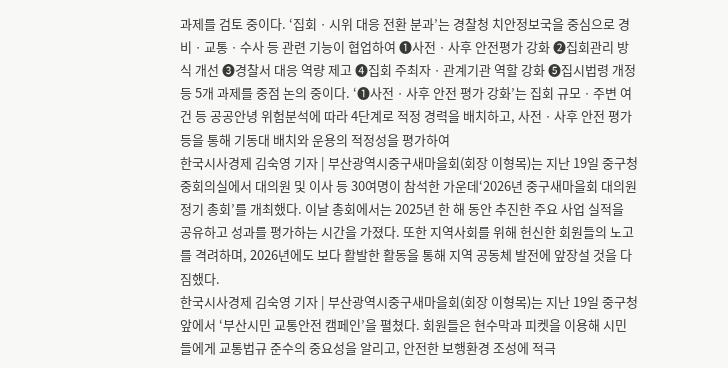과제를 검토 중이다. ‘집회ㆍ시위 대응 전환 분과’는 경찰청 치안정보국을 중심으로 경비ㆍ교통ㆍ수사 등 관련 기능이 협업하여 ❶사전ㆍ사후 안전평가 강화 ❷집회관리 방식 개선 ❸경찰서 대응 역량 제고 ❹집회 주최자ㆍ관계기관 역할 강화 ❺집시법령 개정 등 5개 과제를 중점 논의 중이다. ‘❶사전ㆍ사후 안전 평가 강화’는 집회 규모ㆍ주변 여건 등 공공안녕 위험분석에 따라 4단계로 적정 경력을 배치하고, 사전ㆍ사후 안전 평가 등을 통해 기동대 배치와 운용의 적정성을 평가하여
한국시사경제 김숙영 기자 | 부산광역시중구새마을회(회장 이형목)는 지난 19일 중구청 중회의실에서 대의원 및 이사 등 30여명이 참석한 가운데‘2026년 중구새마을회 대의원 정기 총회’를 개최했다. 이날 총회에서는 2025년 한 해 동안 추진한 주요 사업 실적을 공유하고 성과를 평가하는 시간을 가졌다. 또한 지역사회를 위해 헌신한 회원들의 노고를 격려하며, 2026년에도 보다 활발한 활동을 통해 지역 공동체 발전에 앞장설 것을 다짐했다.
한국시사경제 김숙영 기자 | 부산광역시중구새마을회(회장 이형목)는 지난 19일 중구청 앞에서 ‘부산시민 교통안전 캠페인’을 펼쳤다. 회원들은 현수막과 피켓을 이용해 시민들에게 교통법규 준수의 중요성을 알리고, 안전한 보행환경 조성에 적극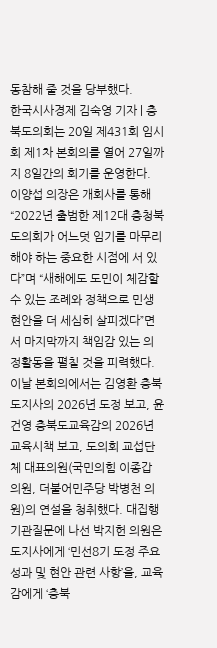동참해 줄 것을 당부했다.
한국시사경제 김숙영 기자 | 충북도의회는 20일 제431회 임시회 제1차 본회의를 열어 27일까지 8일간의 회기를 운영한다. 이양섭 의장은 개회사를 통해 “2022년 출범한 제12대 충청북도의회가 어느덧 임기를 마무리해야 하는 중요한 시점에 서 있다”며 “새해에도 도민이 체감할 수 있는 조례와 정책으로 민생 현안을 더 세심히 살피겠다”면서 마지막까지 책임감 있는 의정활동을 펼칠 것을 피력했다. 이날 본회의에서는 김영환 충북도지사의 2026년 도정 보고, 윤건영 충북도교육감의 2026년 교육시책 보고, 도의회 교섭단체 대표의원(국민의힘 이종갑 의원, 더불어민주당 박병천 의원)의 연설을 청취했다. 대집행기관질문에 나선 박지헌 의원은 도지사에게 ‘민선8기 도정 주요성과 및 현안 관련 사항’을, 교육감에게 ‘충북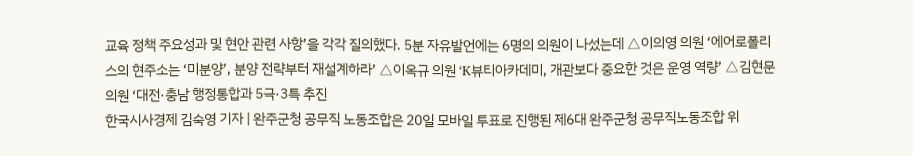교육 정책 주요성과 및 현안 관련 사항’을 각각 질의했다. 5분 자유발언에는 6명의 의원이 나섰는데 △이의영 의원 ‘에어로폴리스의 현주소는 ‘미분양’, 분양 전략부터 재설계하라’ △이옥규 의원 ‘K뷰티아카데미, 개관보다 중요한 것은 운영 역량’ △김현문 의원 ‘대전·충남 행정통합과 5극·3특 추진
한국시사경제 김숙영 기자 | 완주군청 공무직 노동조합은 20일 모바일 투표로 진행된 제6대 완주군청 공무직노동조합 위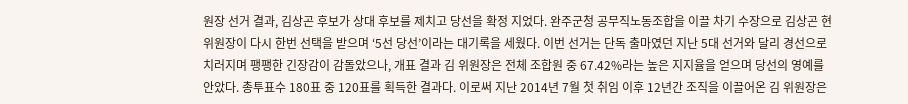원장 선거 결과, 김상곤 후보가 상대 후보를 제치고 당선을 확정 지었다. 완주군청 공무직노동조합을 이끌 차기 수장으로 김상곤 현 위원장이 다시 한번 선택을 받으며 ‘5선 당선’이라는 대기록을 세웠다. 이번 선거는 단독 출마였던 지난 5대 선거와 달리 경선으로 치러지며 팽팽한 긴장감이 감돌았으나, 개표 결과 김 위원장은 전체 조합원 중 67.42%라는 높은 지지율을 얻으며 당선의 영예를 안았다. 총투표수 180표 중 120표를 획득한 결과다. 이로써 지난 2014년 7월 첫 취임 이후 12년간 조직을 이끌어온 김 위원장은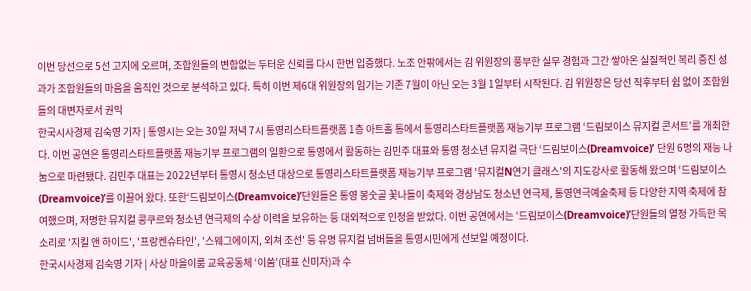이번 당선으로 5선 고지에 오르며, 조합원들의 변함없는 두터운 신뢰를 다시 한번 입증했다. 노조 안팎에서는 김 위원장의 풍부한 실무 경험과 그간 쌓아온 실질적인 복리 증진 성과가 조합원들의 마음을 움직인 것으로 분석하고 있다. 특히 이번 제6대 위원장의 임기는 기존 7월이 아닌 오는 3월 1일부터 시작된다. 김 위원장은 당선 직후부터 쉼 없이 조합원들의 대변자로서 권익
한국시사경제 김숙영 기자 | 통영시는 오는 30일 저녁 7시 통영리스타트플랫폼 1층 아트홀 통에서 통영리스타트플랫폼 재능기부 프로그램 ‘드림보이스 뮤지컬 콘서트’를 개최한다. 이번 공연은 통영리스타트플랫폼 재능기부 프로그램의 일환으로 통영에서 활동하는 김민주 대표와 통영 청소년 뮤지컬 극단 ‘드림보이스(Dreamvoice)’ 단원 6명의 재능 나눔으로 마련됐다. 김민주 대표는 2022년부터 통영시 청소년 대상으로 통영리스타트플랫폼 재능기부 프로그램 '뮤지컬N연기 클래스'의 지도강사로 활동해 왔으며 ‘드림보이스(Dreamvoice)’를 이끌어 왔다. 또한‘드림보이스(Dreamvoice)’단원들은 통영 봉숫골 꽃나들이 축제와 경상남도 청소년 연극제, 통영연극예술축제 등 다양한 지역 축제에 참여했으며, 저명한 뮤지컬 콩쿠르와 청소년 연극제의 수상 이력을 보유하는 등 대외적으로 인정을 받았다. 이번 공연에서는 ‘드림보이스(Dreamvoice)’단원들의 열정 가득한 목소리로 '지킬 앤 하이드', '프랑켄슈타인', '스웨그에이지, 외쳐 조선' 등 유명 뮤지컬 넘버들을 통영시민에게 선보일 예정이다.
한국시사경제 김숙영 기자 | 사상 마을이룸 교육공동체 ‘이쑴’(대표 신미자)과 수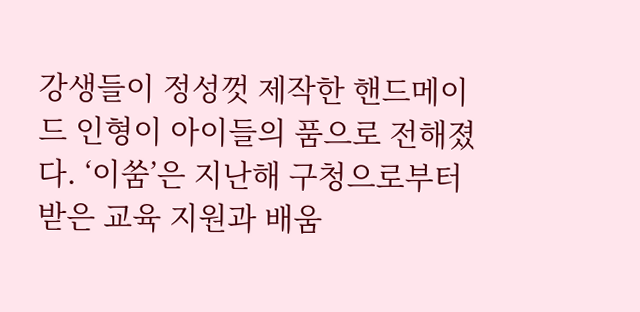강생들이 정성껏 제작한 핸드메이드 인형이 아이들의 품으로 전해졌다. ‘이쑴’은 지난해 구청으로부터 받은 교육 지원과 배움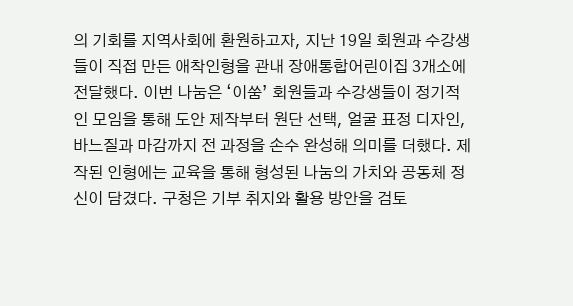의 기회를 지역사회에 환원하고자, 지난 19일 회원과 수강생들이 직접 만든 애착인형을 관내 장애통합어린이집 3개소에 전달했다. 이번 나눔은 ‘이쑴’ 회원들과 수강생들이 정기적인 모임을 통해 도안 제작부터 원단 선택, 얼굴 표정 디자인, 바느질과 마감까지 전 과정을 손수 완성해 의미를 더했다. 제작된 인형에는 교육을 통해 형성된 나눔의 가치와 공동체 정신이 담겼다. 구청은 기부 취지와 활용 방안을 검토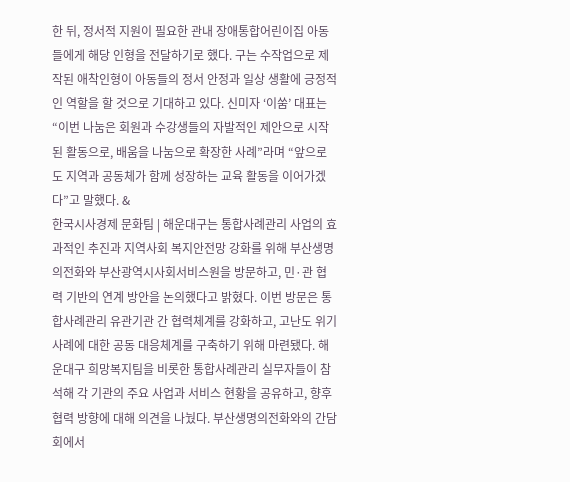한 뒤, 정서적 지원이 필요한 관내 장애통합어린이집 아동들에게 해당 인형을 전달하기로 했다. 구는 수작업으로 제작된 애착인형이 아동들의 정서 안정과 일상 생활에 긍정적인 역할을 할 것으로 기대하고 있다. 신미자 ‘이쑴’ 대표는 “이번 나눔은 회원과 수강생들의 자발적인 제안으로 시작된 활동으로, 배움을 나눔으로 확장한 사례”라며 “앞으로도 지역과 공동체가 함께 성장하는 교육 활동을 이어가겠 다”고 말했다. &
한국시사경제 문화팀 | 해운대구는 통합사례관리 사업의 효과적인 추진과 지역사회 복지안전망 강화를 위해 부산생명의전화와 부산광역시사회서비스원을 방문하고, 민·관 협력 기반의 연계 방안을 논의했다고 밝혔다. 이번 방문은 통합사례관리 유관기관 간 협력체계를 강화하고, 고난도 위기 사례에 대한 공동 대응체계를 구축하기 위해 마련됐다. 해운대구 희망복지팀을 비롯한 통합사례관리 실무자들이 참석해 각 기관의 주요 사업과 서비스 현황을 공유하고, 향후 협력 방향에 대해 의견을 나눴다. 부산생명의전화와의 간담회에서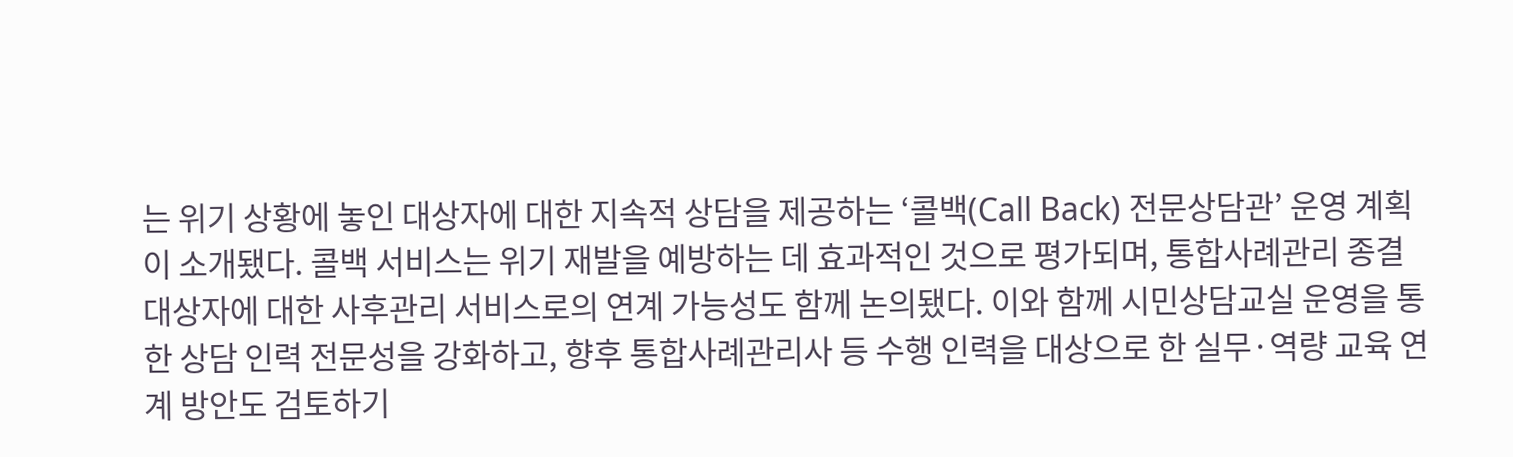는 위기 상황에 놓인 대상자에 대한 지속적 상담을 제공하는 ‘콜백(Call Back) 전문상담관’ 운영 계획이 소개됐다. 콜백 서비스는 위기 재발을 예방하는 데 효과적인 것으로 평가되며, 통합사례관리 종결 대상자에 대한 사후관리 서비스로의 연계 가능성도 함께 논의됐다. 이와 함께 시민상담교실 운영을 통한 상담 인력 전문성을 강화하고, 향후 통합사례관리사 등 수행 인력을 대상으로 한 실무·역량 교육 연계 방안도 검토하기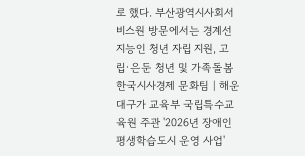로 했다. 부산광역시사회서비스원 방문에서는 경계선지능인 청년 자립 지원, 고립·은둔 청년 및 가족돌봄
한국시사경제 문화팀 | 해운대구가 교육부 국립특수교육원 주관 '2026년 장애인 평생학습도시 운영 사업'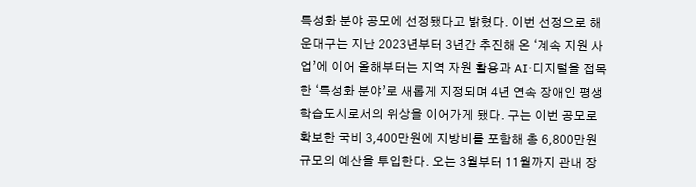특성화 분야 공모에 선정됐다고 밝혔다. 이번 선정으로 해운대구는 지난 2023년부터 3년간 추진해 온 ‘계속 지원 사업’에 이어 올해부터는 지역 자원 활용과 AI·디지털을 접목한 ‘특성화 분야’로 새롭게 지정되며 4년 연속 장애인 평생학습도시로서의 위상을 이어가게 됐다. 구는 이번 공모로 확보한 국비 3,400만원에 지방비를 포함해 총 6,800만원 규모의 예산을 투입한다. 오는 3월부터 11월까지 관내 장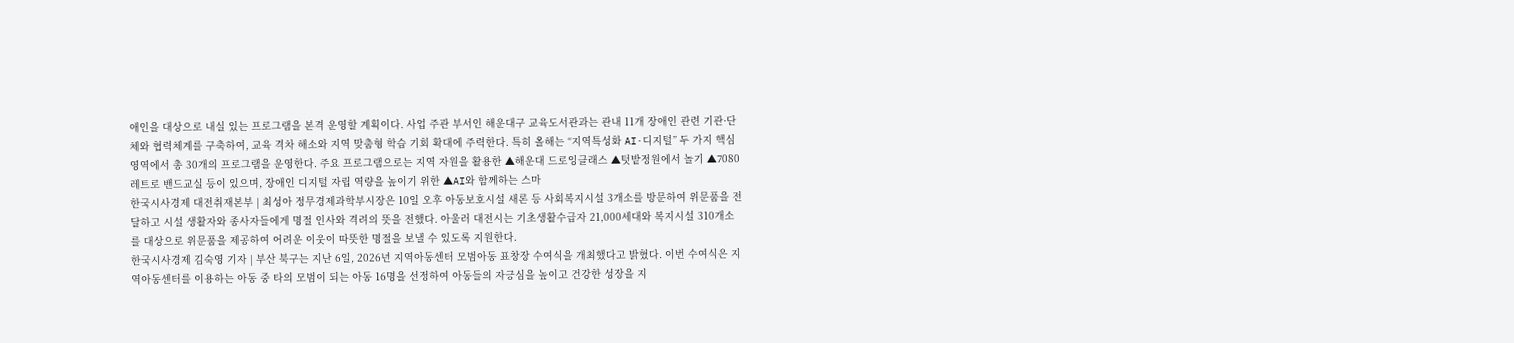애인을 대상으로 내실 있는 프로그램을 본격 운영할 계획이다. 사업 주관 부서인 해운대구 교육도서관과는 관내 11개 장애인 관련 기관·단체와 협력체계를 구축하여, 교육 격차 해소와 지역 맞춤형 학습 기회 확대에 주력한다. 특히 올해는 “지역특성화 AI·디지털” 두 가지 핵심 영역에서 총 30개의 프로그램을 운영한다. 주요 프로그램으로는 지역 자원을 활용한 ▲해운대 드로잉클래스 ▲텃밭정원에서 놀기 ▲7080레트로 밴드교실 등이 있으며, 장애인 디지털 자립 역량을 높이기 위한 ▲AI와 함께하는 스마
한국시사경제 대전취재본부 | 최성아 정무경제과학부시장은 10일 오후 아동보호시설 새론 등 사회복지시설 3개소를 방문하여 위문품을 전달하고 시설 생활자와 종사자들에게 명절 인사와 격려의 뜻을 전했다. 아울러 대전시는 기초생활수급자 21,000세대와 복지시설 310개소를 대상으로 위문품을 제공하여 어려운 이웃이 따뜻한 명절을 보낼 수 있도록 지원한다.
한국시사경제 김숙영 기자 | 부산 북구는 지난 6일, 2026년 지역아동센터 모범아동 표창장 수여식을 개최했다고 밝혔다. 이번 수여식은 지역아동센터를 이용하는 아동 중 타의 모범이 되는 아동 16명을 선정하여 아동들의 자긍심을 높이고 건강한 성장을 지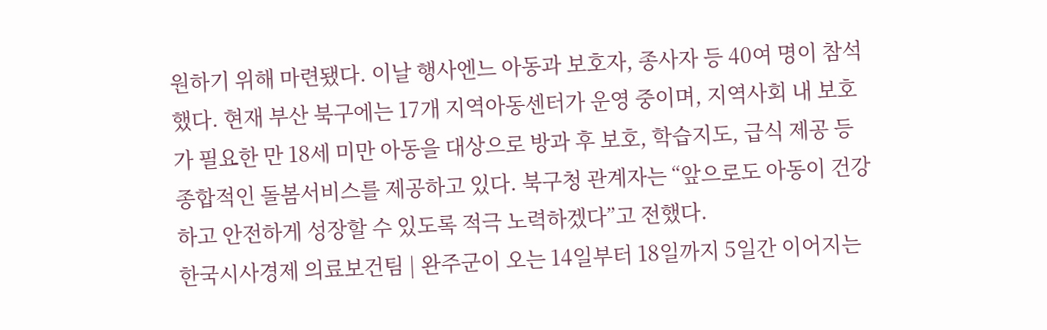원하기 위해 마련됐다. 이날 행사엔느 아동과 보호자, 종사자 등 40여 명이 참석했다. 현재 부산 북구에는 17개 지역아동센터가 운영 중이며, 지역사회 내 보호가 필요한 만 18세 미만 아동을 대상으로 방과 후 보호, 학습지도, 급식 제공 등 종합적인 돌봄서비스를 제공하고 있다. 북구청 관계자는 “앞으로도 아동이 건강하고 안전하게 성장할 수 있도록 적극 노력하겠다”고 전했다.
한국시사경제 의료보건팀 | 완주군이 오는 14일부터 18일까지 5일간 이어지는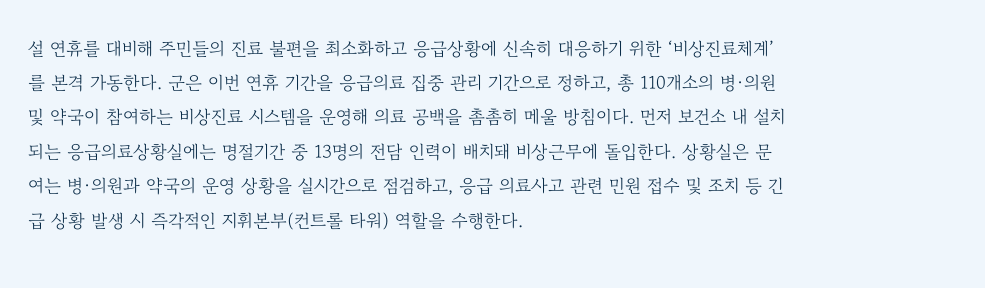설 연휴를 대비해 주민들의 진료 불편을 최소화하고 응급상황에 신속히 대응하기 위한 ‘비상진료체계’를 본격 가동한다. 군은 이번 연휴 기간을 응급의료 집중 관리 기간으로 정하고, 총 110개소의 병·의원 및 약국이 참여하는 비상진료 시스템을 운영해 의료 공백을 촘촘히 메울 방침이다. 먼저 보건소 내 설치되는 응급의료상황실에는 명절기간 중 13명의 전담 인력이 배치돼 비상근무에 돌입한다. 상황실은 문 여는 병·의원과 약국의 운영 상황을 실시간으로 점검하고, 응급 의료사고 관련 민원 접수 및 조치 등 긴급 상황 발생 시 즉각적인 지휘본부(컨트롤 타워) 역할을 수행한다.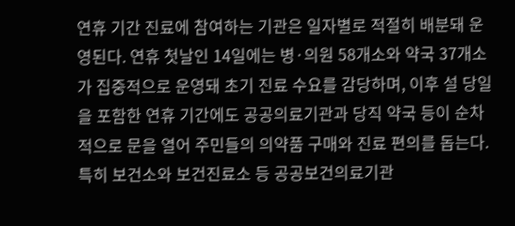연휴 기간 진료에 참여하는 기관은 일자별로 적절히 배분돼 운영된다. 연휴 첫날인 14일에는 병·의원 58개소와 약국 37개소가 집중적으로 운영돼 초기 진료 수요를 감당하며, 이후 설 당일을 포함한 연휴 기간에도 공공의료기관과 당직 약국 등이 순차적으로 문을 열어 주민들의 의약품 구매와 진료 편의를 돕는다. 특히 보건소와 보건진료소 등 공공보건의료기관